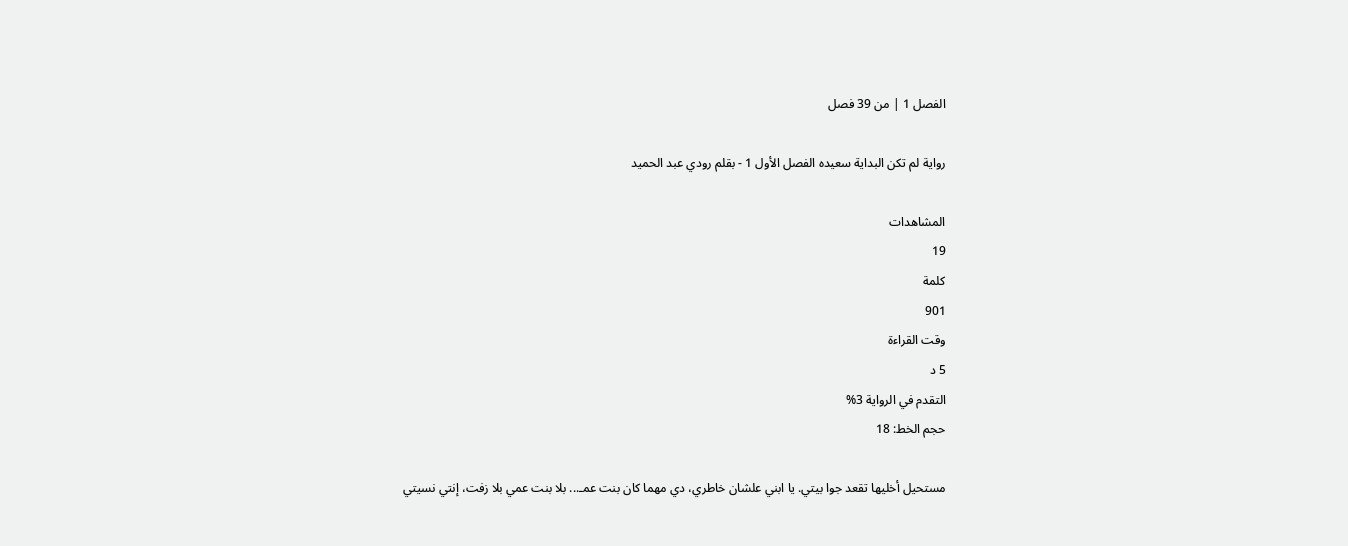الفصل 1 | من 39 فصل

رواية لم تكن البداية سعيده الفصل الأول 1 - بقلم رودي عبد الحميد

المشاهدات
19
كلمة
901
وقت القراءة
5 د
التقدم في الرواية 3%
حجم الخط: 18

مستحيل أخليها تقعد جوا بيتي. يا ابني علشان خاطري، دي مهما كان بنت عمـ... بلا بنت عمي بلا زفت، إنتي نسيتي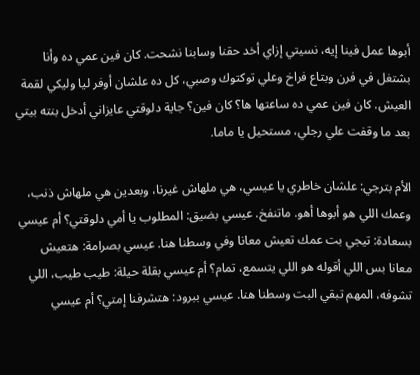أبوها عمل فينا إيه، نسيتي إزاي أخد حقنا وسابنا نشحت. كان فين عمي ده وأنا بشتغل في فرن وبتاع فراخ وعلي توكتوك وصبي، كل ده علشان أوفر ليا وليكي لقمة العيش. كان فين عمي ده ساعتها ها؟ كان فين؟ جاية دلوقتي عايزاني أدخل بنته بيتي بعد ما وقفت علي رجلي، مستحيل يا ماما.

الأم بترجي: علشان خاطري يا عيسي، هي ملهاش غيرنا، وبعدين هي ملهاش ذنب، وعمك اللي هو أبوها أهو. ماتنفخ. عيسي بضيق: المطلوب يا أمي دلوقتي؟ أم عيسي بسعادة: تيجي بت عمك تعيش معانا وفي وسطنا هنا. عيسي بصرامة: هتعيش معانا بس اللي أقوله هو اللي يتسمع، تمام؟ أم عيسي بقلة حيلة: طيب طيب، اللي تشوفه، المهم تبقي البت وسطنا هنا. عيسي ببرود: هتشرفنا إمتي؟ أم عيسي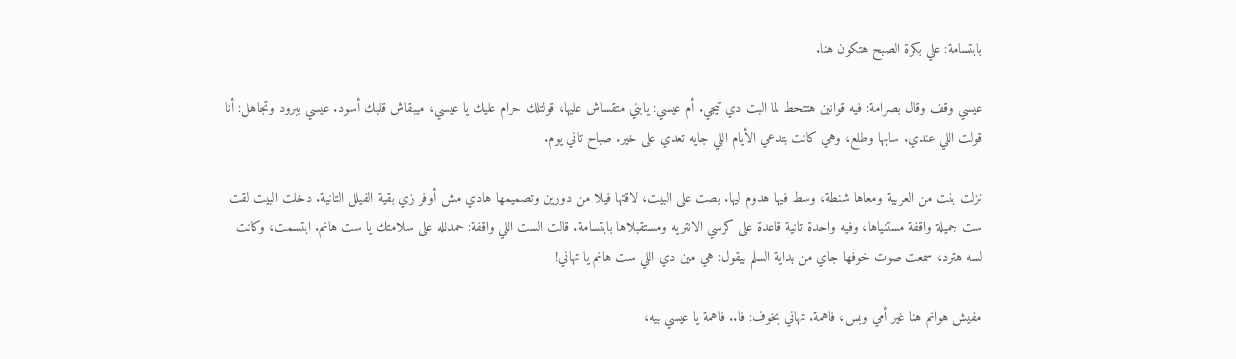بابتسامة: علي بكرة الصبح هتكون هنا.

عيسي وقف وقال بصرامة: فيه قوانين هتتحط لما البت دي تيجي. أم عيسي: يابني متقساش عليها، قولتلك حرام عليك يا عيسي، ميبقاش قلبك أسود. عيسي ببرود وتجاهل: أنا قولت اللي عندي. سابها وطلع، وهي كانت بتدعي الأيام اللي جايه تعدي على خير. صباح تاني يوم.

نزلت بنت من العربية ومعاها شنطة، وسط فيها هدوم ليها. بصت على البيت، لاقتها فيلا من دورين وتصميمها هادي مش أوفر زي بقية الفيلل التانية. دخلت البيت لقت ست جميلة واقفة مستنياها، وفيه واحدة تانية قاعدة على كرسي الانتريه ومستقبلاها بابتسامة. قالت الست اللي واقفة: حمدلله على سلامتك يا ست هانم. ابتسمت، وكانت لسه هترد، سمعت صوت خوفها جاي من بداية السلم بيقول: هي مين دي اللي ست هانم يا تهاني!

مفيش هوانم هنا غير أمي وبس، فاهمة. تهاني بخوف: فا.. فاهمة يا عيسي بيه،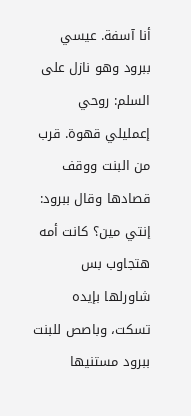أنا آسفة. عيسي ببرود وهو نازل على السلم: روحي إعمليلي قهوة. قرب من البنت ووقف قصادها وقال ببرود: إنتي مين؟ كانت أمه هتجاوب بس شاورلها بإيده تسكت، وباصص للبنت ببرود مستنيها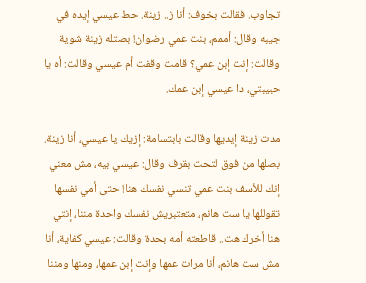تجاوب. فقالت بخوف: أنا ز.. زينة. حط عيسي إيده في جيبه وقال: أممم، بنت عمي رضوان! بصتله زينة شوية وقالت: إنت إبن عمي؟ قامت وقفت أم عيسي وقالت: أه يا حبيبتي، دا عيسي إبن عمك.

مدت زينة إيديها وقالت بابتسامة: إزيك يا عيسي، أنا زينة. بصلها من فوق لتحت بقرف وقال: عيسي بيه، مش معني إنك للأسف بنت عمي تنسي نفسك هنا! حتى أمي نفسها تقوللها يا ست هانم، متعتبريش نفسك واحدة مننا، إنتي هنا أخرك هت.. قاطعته أمه بحدة وقالت: عيسي كفاية، أنا مش ست هانم، أنا مرات عمها وإنت إبن عمها، ومنها ومننا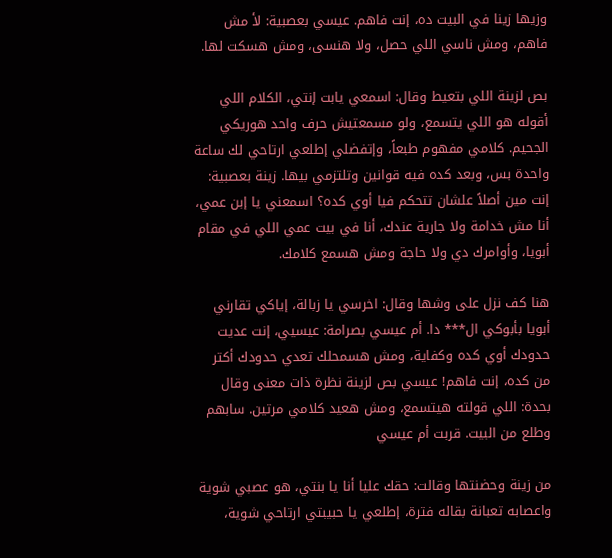وزيها زينا في البيت ده، إنت فاهم. عيسي بعصبية: لأ مش فاهم، ومش ناسي اللي حصل، ولا هنسى، ومش هسكت لها.

بص لزينة اللي بتعيط وقال: اسمعي يابت إنتي، الكلام اللي أقوله هو اللي يتسمع، ولو مسمعتيش حرف واحد هوريكي الجحيم. كلامي مفهوم طبعاً، وإتفضلي إطلعي ارتاحي لك ساعة واحدة بس، وبعد كده فيه قوانين وتلتزمي بيها. زينة بعصبية: إنت مين أصلاً علشان تتحكم فيا أوي كده؟ اسمعني يا إبن عمي، أنا مش خدامة ولا جارية عندك، أنا في بيت عمي اللي في مقام أبويا، وأوامرك دي ولا حاجة ومش هسمع كلامك.

هنا كف نزل على وشها وقال: اخرسي يا زبالة، إياكي تقارني أبويا بأبوكي ال*** دا. أم عيسي بصرامة: عيسيي، إنت عديت حدودك أوي كده وكفاية، ومش هسمحلك تعدي حدودك أكتر من كده، إنت فاهم! عيسي بص لزينة نظرة ذات معنى وقال بحدة: اللي قولته هيتسمع، ومش هعيد كلامي مرتين. سابهم وطلع من البيت. قربت أم عيسي

من زينة وحضنتها وقالت: حقك عليا أنا يا بنتي، هو عصبي شوية واعصابه تعبانة بقاله فترة، إطلعي يا حبيبتي ارتاحي شوية،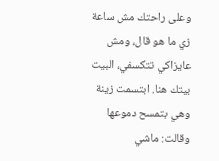وعلى راحتك مش ساعة زي ما هو قال، ومش عايزاكي تتكسفي، البيت بيتك هنا. ابتسمت زينة وهي بتمسح دموعها وقالت: ماشي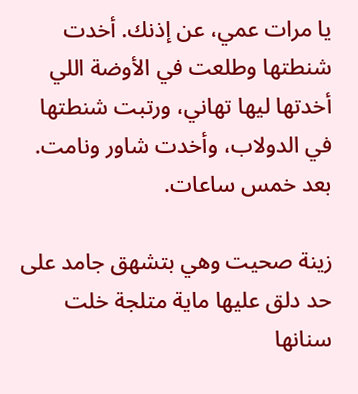يا مرات عمي، عن إذنك. أخدت شنطتها وطلعت في الأوضة اللي أخدتها ليها تهاني، ورتبت شنطتها في الدولاب، وأخدت شاور ونامت. بعد خمس ساعات.

زينة صحيت وهي بتشهق جامد على حد دلق عليها ماية متلجة خلت سنانها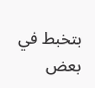بتخبط في بعض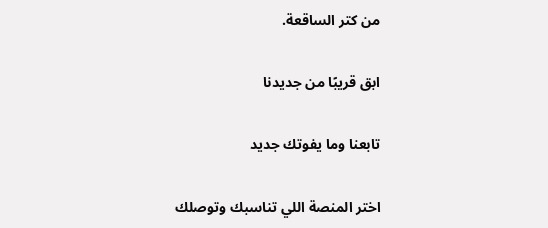من كتر الساقعة.

ابق قريبًا من جديدنا

تابعنا وما يفوتك جديد

اختر المنصة اللي تناسبك وتوصلك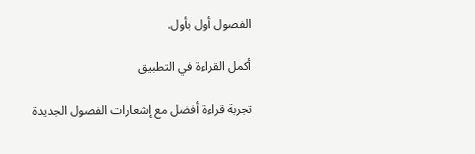الفصول أول بأول.

أكمل القراءة في التطبيق

تجربة قراءة أفضل مع إشعارات الفصول الجديدة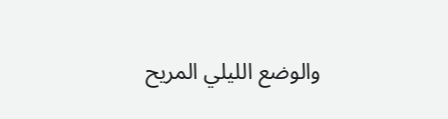والوضع الليلي المريح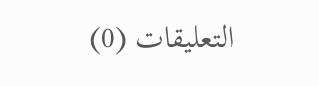التعليقات (0)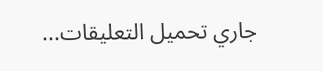جاري تحميل التعليقات...